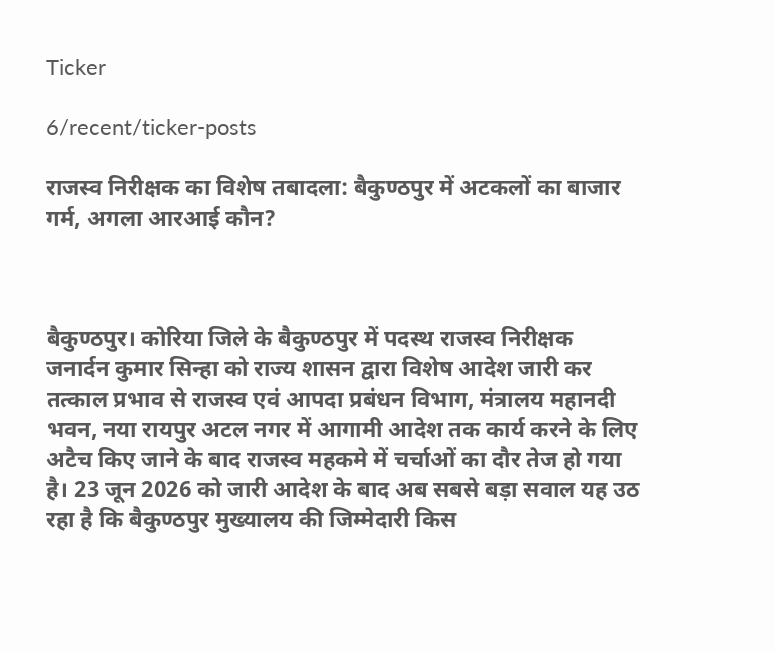Ticker

6/recent/ticker-posts

राजस्व निरीक्षक का विशेष तबादला: बैकुण्ठपुर में अटकलों का बाजार गर्म, अगला आरआई कौन?



बैकुण्ठपुर। कोरिया जिले के बैकुण्ठपुर में पदस्थ राजस्व निरीक्षक जनार्दन कुमार सिन्हा को राज्य शासन द्वारा विशेष आदेश जारी कर तत्काल प्रभाव से राजस्व एवं आपदा प्रबंधन विभाग, मंत्रालय महानदी भवन, नया रायपुर अटल नगर में आगामी आदेश तक कार्य करने के लिए अटैच किए जाने के बाद राजस्व महकमे में चर्चाओं का दौर तेज हो गया है। 23 जून 2026 को जारी आदेश के बाद अब सबसे बड़ा सवाल यह उठ रहा है कि बैकुण्ठपुर मुख्यालय की जिम्मेदारी किस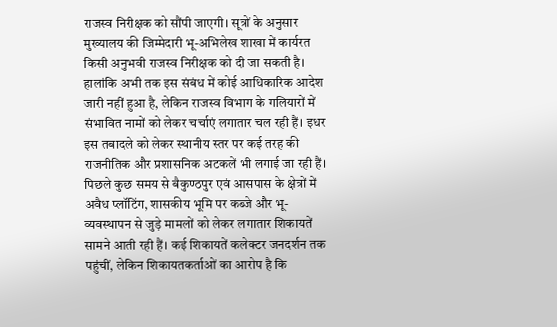राजस्व निरीक्षक को सौंपी जाएगी। सूत्रों के अनुसार मुख्यालय की जिम्मेदारी भू-अभिलेख शाखा में कार्यरत किसी अनुभवी राजस्व निरीक्षक को दी जा सकती है। हालांकि अभी तक इस संबंध में कोई आधिकारिक आदेश जारी नहीं हुआ है, लेकिन राजस्व विभाग के गलियारों में संभावित नामों को लेकर चर्चाएं लगातार चल रही हैं। इधर इस तबादले को लेकर स्थानीय स्तर पर कई तरह की राजनीतिक और प्रशासनिक अटकलें भी लगाई जा रही हैं। पिछले कुछ समय से बैकुण्ठपुर एवं आसपास के क्षेत्रों में अवैध प्लॉटिंग, शासकीय भूमि पर कब्जे और भू-व्यवस्थापन से जुड़े मामलों को लेकर लगातार शिकायतें सामने आती रही हैं। कई शिकायतें कलेक्टर जनदर्शन तक पहुंचीं, लेकिन शिकायतकर्ताओं का आरोप है कि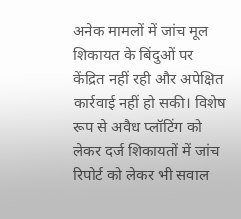अनेक मामलों में जांच मूल शिकायत के बिंदुओं पर केंद्रित नहीं रही और अपेक्षित कार्रवाई नहीं हो सकी। विशेष रूप से अवैध प्लॉटिंग को लेकर दर्ज शिकायतों में जांच रिपोर्ट को लेकर भी सवाल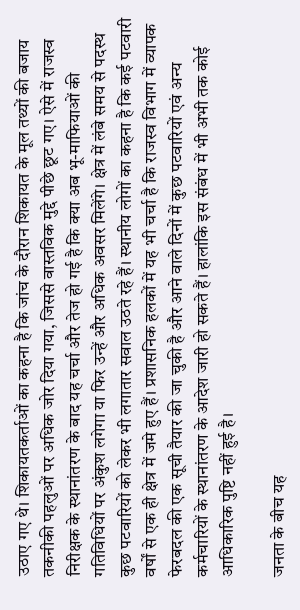उठाए गए थे। शिकायतकर्ताओं का कहना है कि जांच के दौरान शिकायत के मूल तथ्यों की बजाय तकनीकी पहलुओं पर अधिक जोर दिया गया, जिससे वास्तविक मुद्दे पीछे छूट गए। ऐसे में राजस्व निरीक्षक के स्थानांतरण के बाद यह चर्चा और तेज हो गई है कि क्या अब भू-माफियाओं की गतिविधियों पर अंकुश लगेगा या फिर उन्हें और अधिक अवसर मिलेंगे। क्षेत्र में लंबे समय से पदस्थ कुछ पटवारियों को लेकर भी लगातार सवाल उठते रहे हैं। स्थानीय लोगों का कहना है कि कई पटवारी वर्षों से एक ही क्षेत्र में जमे हुए हैं। प्रशासनिक हलकों में यह भी चर्चा है कि राजस्व विभाग में व्यापक फेरबदल की एक सूची तैयार की जा चुकी है और आने वाले दिनों में कुछ पटवारियों एवं अन्य कर्मचारियों के स्थानांतरण के आदेश जारी हो सकते हैं। हालांकि इस संबंध में भी अभी तक कोई आधिकारिक पुष्टि नहीं हुई है।

जनता के बीच यह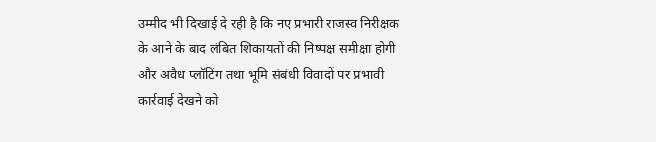उम्मीद भी दिखाई दे रही है कि नए प्रभारी राजस्व निरीक्षक के आने के बाद लंबित शिकायतों की निष्पक्ष समीक्षा होगी और अवैध प्लॉटिंग तथा भूमि संबंधी विवादों पर प्रभावी कार्रवाई देखने को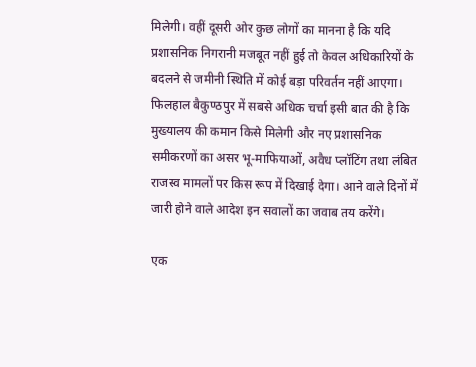मिलेगी। वहीं दूसरी ओर कुछ लोगों का मानना है कि यदि प्रशासनिक निगरानी मजबूत नहीं हुई तो केवल अधिकारियों के बदलने से जमीनी स्थिति में कोई बड़ा परिवर्तन नहीं आएगा। फिलहाल बैकुण्ठपुर में सबसे अधिक चर्चा इसी बात की है कि मुख्यालय की कमान किसे मिलेगी और नए प्रशासनिक समीकरणों का असर भू-माफियाओं, अवैध प्लॉटिंग तथा लंबित राजस्व मामलों पर किस रूप में दिखाई देगा। आने वाले दिनों में जारी होने वाले आदेश इन सवालों का जवाब तय करेंगे।

एक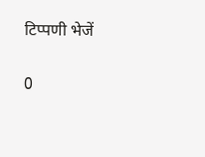टिप्पणी भेजें

0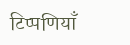टिप्पणियाँ